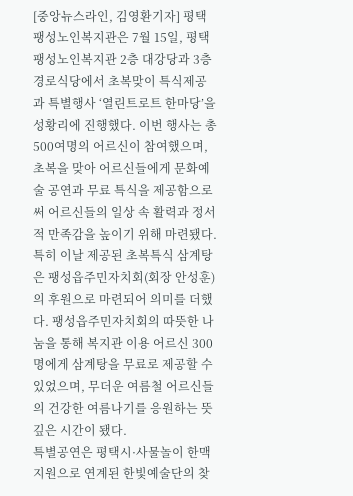[중앙뉴스라인, 김영환기자] 평택팽성노인복지관은 7월 15일, 평택팽성노인복지관 2층 대강당과 3층 경로식당에서 초복맞이 특식제공과 특별행사 ‘열린트로트 한마당’을 성황리에 진행했다. 이번 행사는 총 500여명의 어르신이 참여했으며, 초복을 맞아 어르신들에게 문화예술 공연과 무료 특식을 제공함으로써 어르신들의 일상 속 활력과 정서적 만족감을 높이기 위해 마련됐다.
특히 이날 제공된 초복특식 삼계탕은 팽성읍주민자치회(회장 안성훈)의 후원으로 마련되어 의미를 더했다. 팽성읍주민자치회의 따뜻한 나눔을 통해 복지관 이용 어르신 300명에게 삼계탕을 무료로 제공할 수 있었으며, 무더운 여름철 어르신들의 건강한 여름나기를 응원하는 뜻깊은 시간이 됐다.
특별공연은 평택시·사물놀이 한맥 지원으로 연계된 한빛예술단의 찾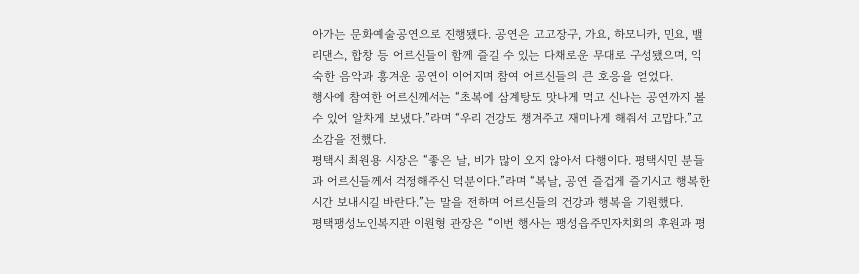아가는 문화예술공연으로 진행됐다. 공연은 고고장구, 가요, 하모니카, 민요, 밸리댄스, 합창 등 어르신들이 함께 즐길 수 있는 다채로운 무대로 구성됐으며, 익숙한 음악과 흥겨운 공연이 이어지며 참여 어르신들의 큰 호응을 얻었다.
행사에 참여한 어르신께서는 “초복에 삼계탕도 맛나게 먹고 신나는 공연까지 볼 수 있어 알차게 보냈다.”라며 “우리 건강도 챙겨주고 재미나게 해줘서 고맙다.”고 소감을 전했다.
평택시 최원용 시장은 “좋은 날, 비가 많이 오지 않아서 다행이다. 평택시민 분들과 어르신들께서 걱정해주신 덕분이다.”라며 “복날, 공연 즐겁게 즐기시고 행복한 시간 보내시길 바란다.”는 말을 전하며 어르신들의 건강과 행복을 기원했다.
평택팽성노인복지관 이원형 관장은 “이번 행사는 팽성읍주민자치회의 후원과 평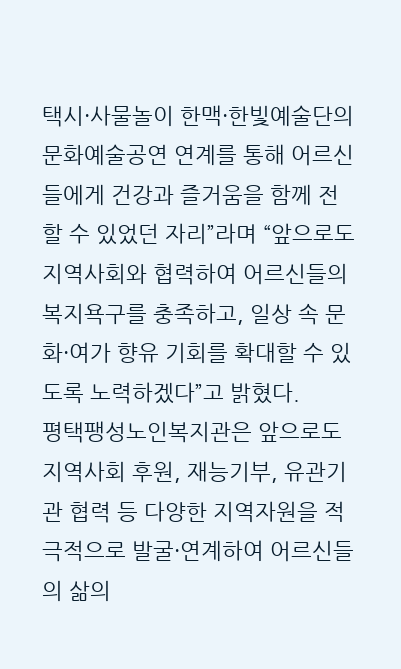택시·사물놀이 한맥·한빛예술단의 문화예술공연 연계를 통해 어르신들에게 건강과 즐거움을 함께 전할 수 있었던 자리”라며 “앞으로도 지역사회와 협력하여 어르신들의 복지욕구를 충족하고, 일상 속 문화·여가 향유 기회를 확대할 수 있도록 노력하겠다”고 밝혔다.
평택팽성노인복지관은 앞으로도 지역사회 후원, 재능기부, 유관기관 협력 등 다양한 지역자원을 적극적으로 발굴·연계하여 어르신들의 삶의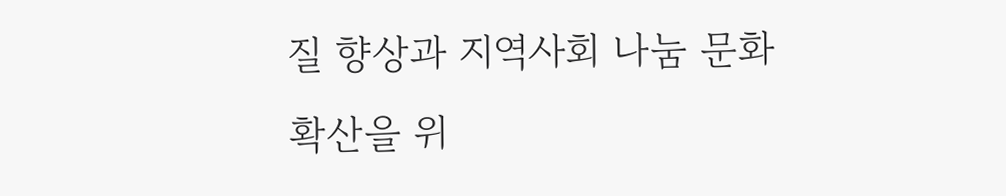질 향상과 지역사회 나눔 문화 확산을 위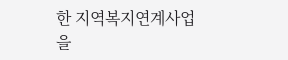한 지역복지연계사업을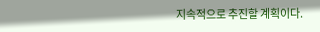지속적으로 추진할 계획이다.